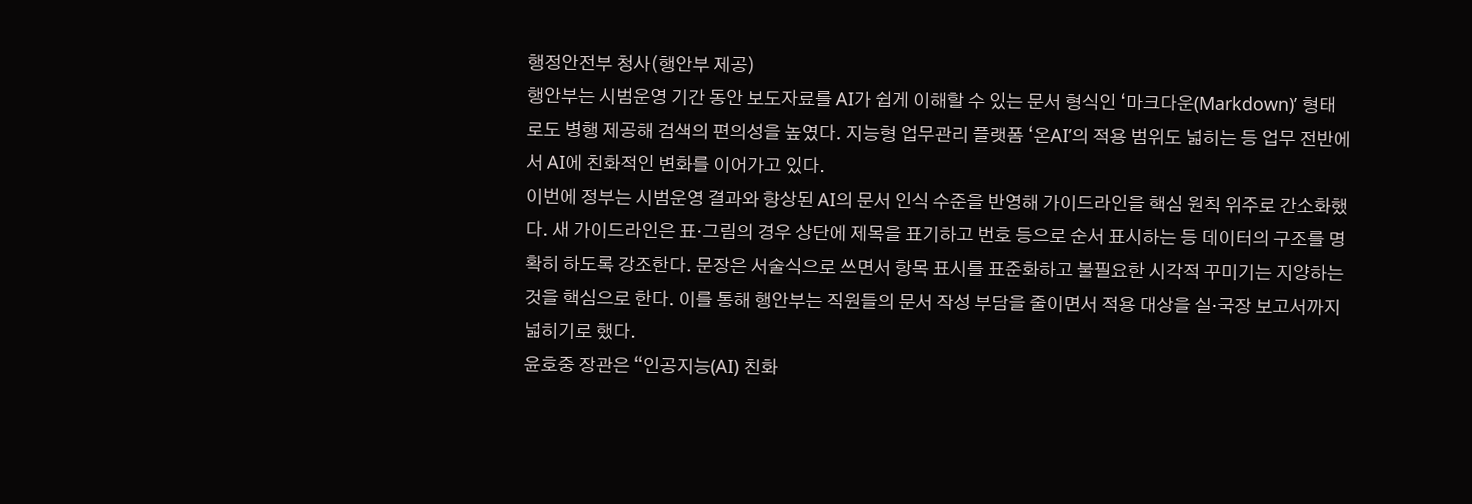행정안전부 청사(행안부 제공)
행안부는 시범운영 기간 동안 보도자료를 AI가 쉽게 이해할 수 있는 문서 형식인 ‘마크다운(Markdown)’ 형태로도 병행 제공해 검색의 편의성을 높였다. 지능형 업무관리 플랫폼 ‘온AI’의 적용 범위도 넓히는 등 업무 전반에서 AI에 친화적인 변화를 이어가고 있다.
이번에 정부는 시범운영 결과와 향상된 AI의 문서 인식 수준을 반영해 가이드라인을 핵심 원칙 위주로 간소화했다. 새 가이드라인은 표·그림의 경우 상단에 제목을 표기하고 번호 등으로 순서 표시하는 등 데이터의 구조를 명확히 하도록 강조한다. 문장은 서술식으로 쓰면서 항목 표시를 표준화하고 불필요한 시각적 꾸미기는 지양하는 것을 핵심으로 한다. 이를 통해 행안부는 직원들의 문서 작성 부담을 줄이면서 적용 대상을 실·국장 보고서까지 넓히기로 했다.
윤호중 장관은 “인공지능(AI) 친화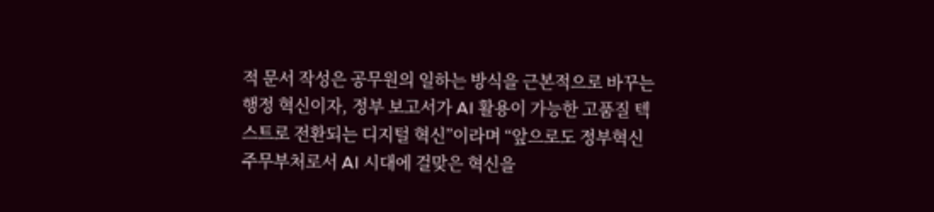적 문서 작성은 공무원의 일하는 방식을 근본적으로 바꾸는 행정 혁신이자, 정부 보고서가 AI 활용이 가능한 고품질 텍스트로 전환되는 디지털 혁신”이라며 “앞으로도 정부혁신 주무부처로서 AI 시대에 걸맞은 혁신을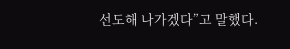선도해 나가겠다”고 말했다.